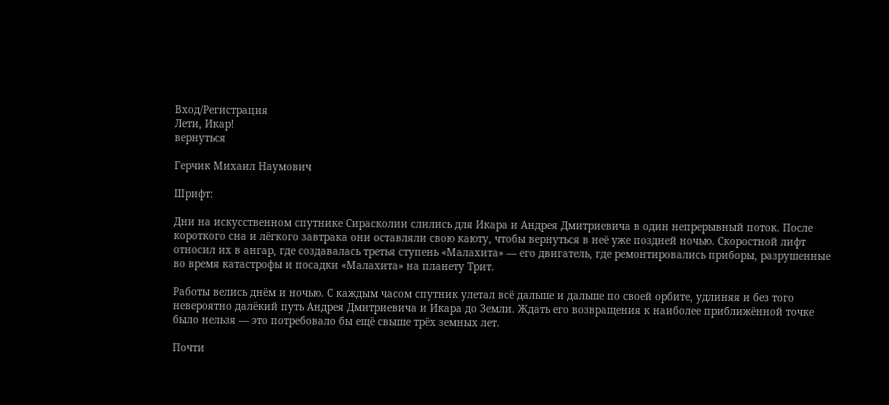Вход/Регистрация
Лети, Икар!
вернуться

Герчик Михаил Наумович

Шрифт:

Дни на искусственном спутнике Сирасколии слились для Икара и Андрея Дмитриевича в один непрерывный поток. После короткого сна и лёгкого завтрака они оставляли свою каюту, чтобы вернуться в неё уже поздней ночью. Скоростной лифт относил их в ангар, где создавалась третья ступень «Малахита» — его двигатель, где ремонтировались приборы, разрушенные во время катастрофы и посадки «Малахита» на планету Трит.

Работы велись днём и ночью. С каждым часом спутник улетал всё дальше и дальше по своей орбите, удлиняя и без того невероятно далёкий путь Андрея Дмитриевича и Икара до Земли. Ждать его возвращения к наиболее приближённой точке было нельзя — это потребовало бы ещё свыше трёх земных лет.

Почти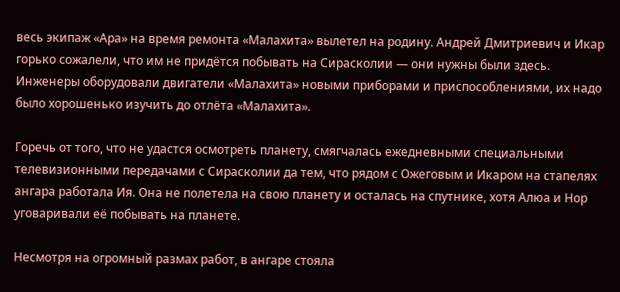весь экипаж «Ара» на время ремонта «Малахита» вылетел на родину. Андрей Дмитриевич и Икар горько сожалели, что им не придётся побывать на Сирасколии — они нужны были здесь. Инженеры оборудовали двигатели «Малахита» новыми приборами и приспособлениями, их надо было хорошенько изучить до отлёта «Малахита».

Горечь от того, что не удастся осмотреть планету, смягчалась ежедневными специальными телевизионными передачами с Сирасколии да тем, что рядом с Ожеговым и Икаром на стапелях ангара работала Ия. Она не полетела на свою планету и осталась на спутнике, хотя Алюа и Нор уговаривали её побывать на планете.

Несмотря на огромный размах работ, в ангаре стояла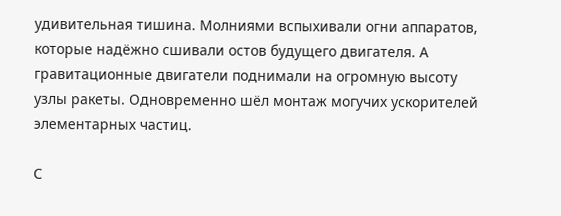удивительная тишина. Молниями вспыхивали огни аппаратов, которые надёжно сшивали остов будущего двигателя. А гравитационные двигатели поднимали на огромную высоту узлы ракеты. Одновременно шёл монтаж могучих ускорителей элементарных частиц.

С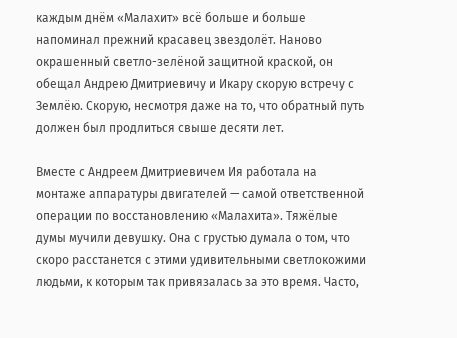каждым днём «Малахит» всё больше и больше напоминал прежний красавец звездолёт. Наново окрашенный светло-зелёной защитной краской, он обещал Андрею Дмитриевичу и Икару скорую встречу с Землёю. Скорую, несмотря даже на то, что обратный путь должен был продлиться свыше десяти лет.

Вместе с Андреем Дмитриевичем Ия работала на монтаже аппаратуры двигателей — самой ответственной операции по восстановлению «Малахита». Тяжёлые думы мучили девушку. Она с грустью думала о том, что скоро расстанется с этими удивительными светлокожими людьми, к которым так привязалась за это время. Часто,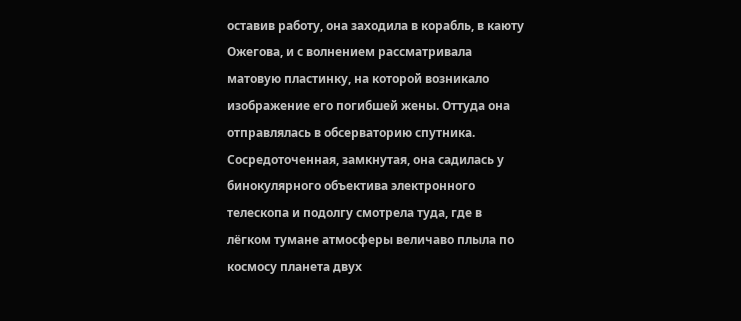оставив работу, она заходила в корабль, в каюту Ожегова, и с волнением рассматривала матовую пластинку, на которой возникало изображение его погибшей жены. Оттуда она отправлялась в обсерваторию спутника. Сосредоточенная, замкнутая, она садилась у бинокулярного объектива электронного телескопа и подолгу смотрела туда, где в лёгком тумане атмосферы величаво плыла по космосу планета двух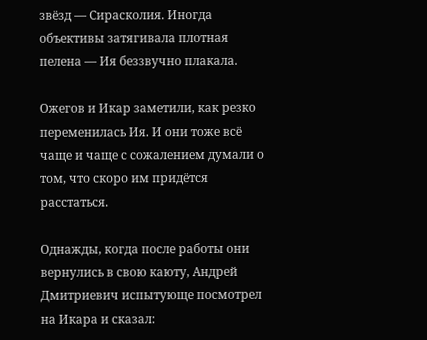звёзд — Сирасколия. Иногда объективы затягивала плотная пелена — Ия беззвучно плакала.

Ожегов и Икар заметили, как резко переменилась Ия. И они тоже всё чаще и чаще с сожалением думали о том, что скоро им придётся расстаться.

Однажды, когда после работы они вернулись в свою каюту, Андрей Дмитриевич испытующе посмотрел на Икара и сказал: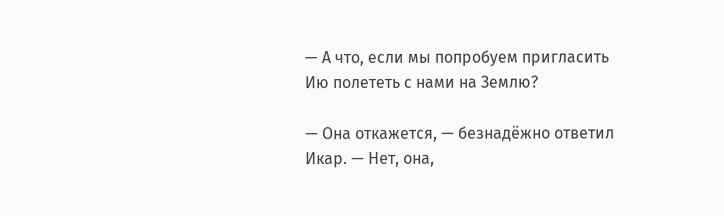— А что, если мы попробуем пригласить Ию полететь с нами на Землю?

— Она откажется, — безнадёжно ответил Икар. — Нет, она,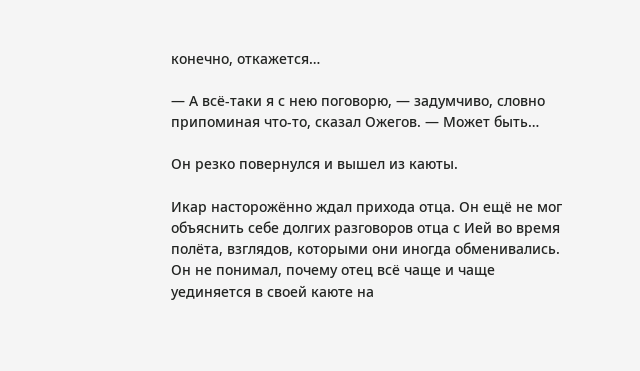конечно, откажется…

— А всё-таки я с нею поговорю, — задумчиво, словно припоминая что-то, сказал Ожегов. — Может быть…

Он резко повернулся и вышел из каюты.

Икар насторожённо ждал прихода отца. Он ещё не мог объяснить себе долгих разговоров отца с Ией во время полёта, взглядов, которыми они иногда обменивались. Он не понимал, почему отец всё чаще и чаще уединяется в своей каюте на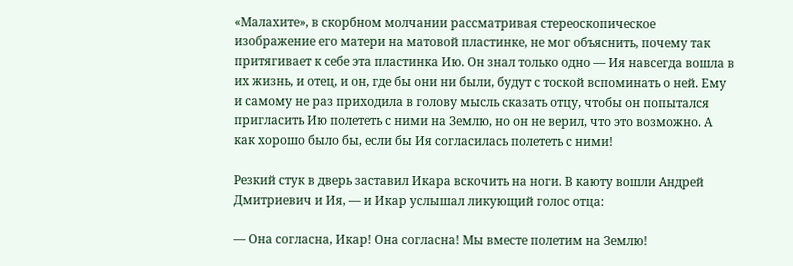«Малахите», в скорбном молчании рассматривая стереоскопическое изображение его матери на матовой пластинке, не мог объяснить, почему так притягивает к себе эта пластинка Ию. Он знал только одно — Ия навсегда вошла в их жизнь, и отец, и он, где бы они ни были, будут с тоской вспоминать о ней. Ему и самому не раз приходила в голову мысль сказать отцу, чтобы он попытался пригласить Ию полететь с ними на Землю, но он не верил, что это возможно. А как хорошо было бы, если бы Ия согласилась полететь с ними!

Резкий стук в дверь заставил Икара вскочить на ноги. В каюту вошли Андрей Дмитриевич и Ия, — и Икар услышал ликующий голос отца:

— Она согласна, Икар! Она согласна! Мы вместе полетим на Землю!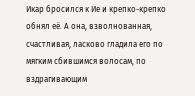Икар бросился к Ие и крепко-крепко обнял её. А она, взволнованная, счастливая, ласково гладила его по мягким сбившимся волосам, по вздрагивающим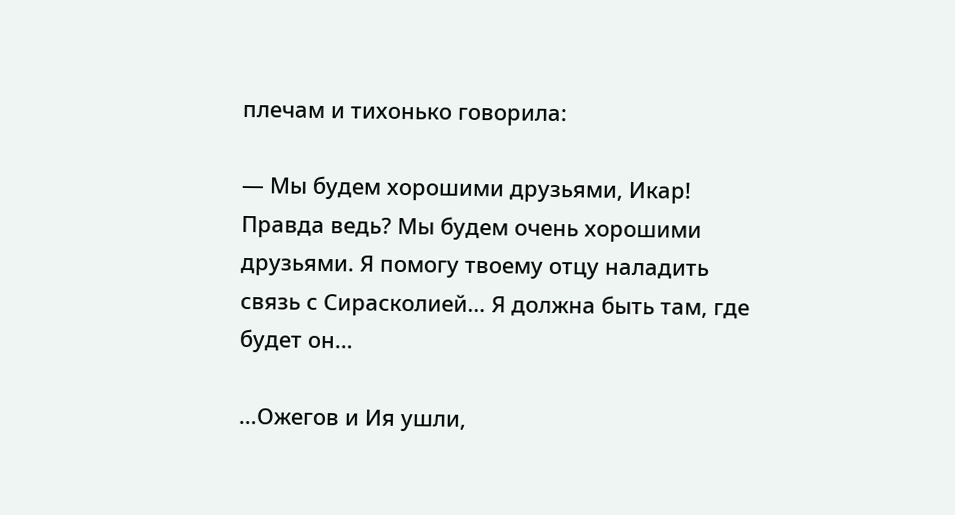плечам и тихонько говорила:

— Мы будем хорошими друзьями, Икар! Правда ведь? Мы будем очень хорошими друзьями. Я помогу твоему отцу наладить связь с Сирасколией… Я должна быть там, где будет он…

…Ожегов и Ия ушли,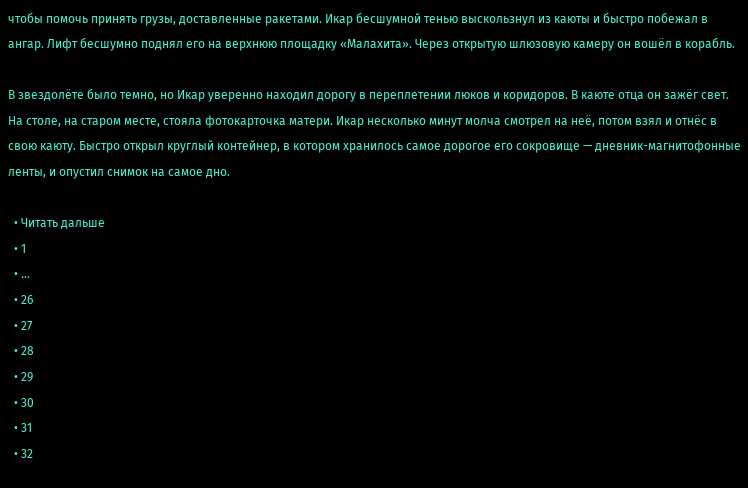чтобы помочь принять грузы, доставленные ракетами. Икар бесшумной тенью выскользнул из каюты и быстро побежал в ангар. Лифт бесшумно поднял его на верхнюю площадку «Малахита». Через открытую шлюзовую камеру он вошёл в корабль.

В звездолёте было темно, но Икар уверенно находил дорогу в переплетении люков и коридоров. В каюте отца он зажёг свет. На столе, на старом месте, стояла фотокарточка матери. Икар несколько минут молча смотрел на неё, потом взял и отнёс в свою каюту. Быстро открыл круглый контейнер, в котором хранилось самое дорогое его сокровище — дневник-магнитофонные ленты, и опустил снимок на самое дно.

  • Читать дальше
  • 1
  • ...
  • 26
  • 27
  • 28
  • 29
  • 30
  • 31
  • 32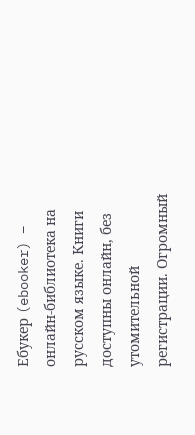Ебукер (ebooker) – онлайн-библиотека на русском языке. Книги доступны онлайн, без утомительной регистрации. Огромный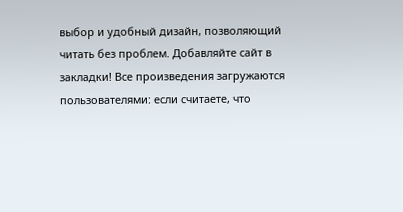выбор и удобный дизайн, позволяющий читать без проблем. Добавляйте сайт в закладки! Все произведения загружаются пользователями: если считаете, что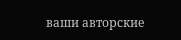ваши авторские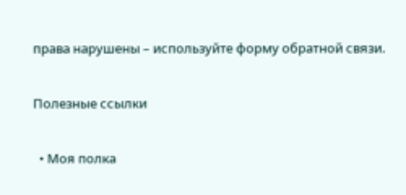права нарушены – используйте форму обратной связи.

Полезные ссылки

  • Моя полка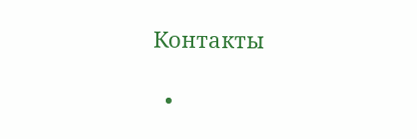Контакты

  •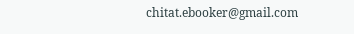chitat.ebooker@gmail.com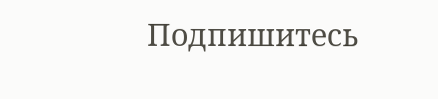Подпишитесь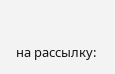на рассылку: